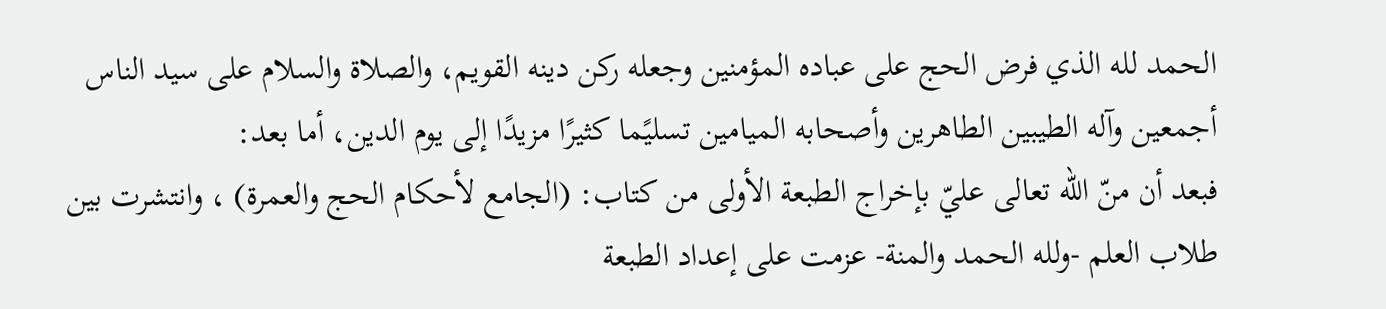الحمد لله الذي فرض الحج على عباده المؤمنين وجعله ركن دينه القويم، والصلاة والسلام على سيد الناس أجمعين وآله الطيبين الطاهرين وأصحابه الميامين تسليًما كثيرًا مزيدًا إلى يوم الدين، أما بعد:
فبعد أن منّ الله تعالى عليّ بإخراج الطبعة الأولى من كتاب: (الجامع لأحكام الحج والعمرة) ، وانتشرت بين طلاب العلم -ولله الحمد والمنة- عزمت على إعداد الطبعة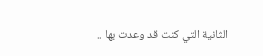الثانية التي كنت قد وعدت بها ..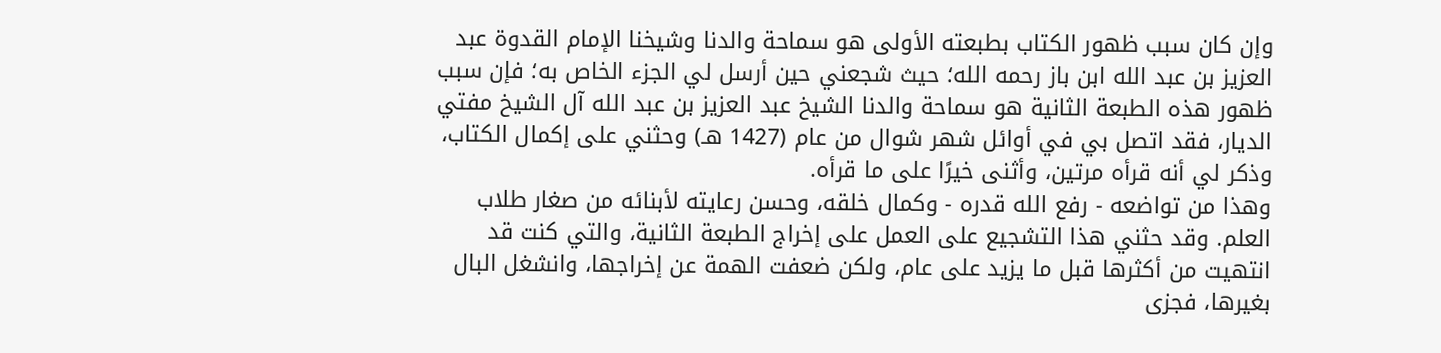وإن كان سبب ظهور الكتاب بطبعته الأولى هو سماحة والدنا وشيخنا الإمام القدوة عبد العزيز بن عبد الله ابن باز رحمه الله؛ حيث شجعني حين أرسل لي الجزء الخاص به؛ فإن سبب ظهور هذه الطبعة الثانية هو سماحة والدنا الشيخ عبد العزيز بن عبد الله آل الشيخ مفتي الديار، فقد اتصل بي في أوائل شهر شوال من عام (1427 هـ) وحثني على إكمال الكتاب، وذكر لي أنه قرأه مرتين، وأثنى خيرًا على ما قرأه.
وهذا من تواضعه - رفع الله قدره - وكمال خلقه، وحسن رعايته لأبنائه من صغار طلاب العلم. وقد حثني هذا التشجيع على العمل على إخراج الطبعة الثانية، والتي كنت قد انتهيت من أكثرها قبل ما يزيد على عام، ولكن ضعفت الهمة عن إخراجها، وانشغل البال بغيرها، فجزى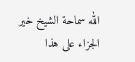الله سماحة الشيخ خير الجزاء على هذا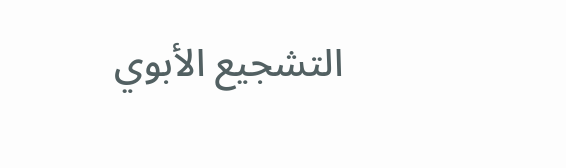التشجيع الأبوي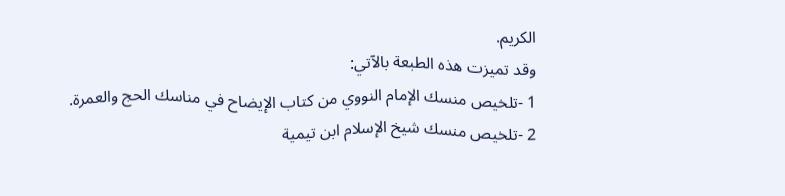الكريم.
وقد تميزت هذه الطبعة بالآتي:
1 -تلخيص منسك الإمام النووي من كتاب الإيضاح في مناسك الحج والعمرة.
2 -تلخيص منسك شيخ الإسلام ابن تيمية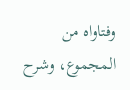وفتاواه من المجموع، وشرح